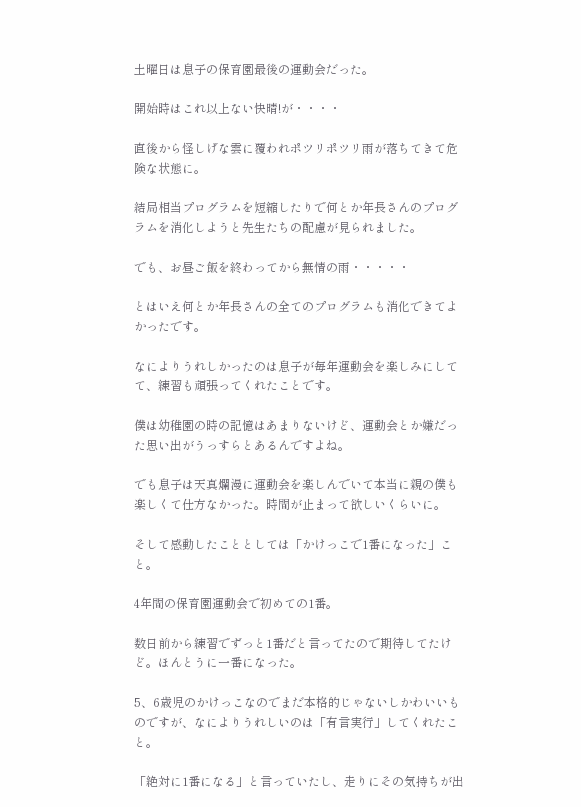土曜日は息子の保育園最後の運動会だった。

開始時はこれ以上ない快晴!が・・・・

直後から怪しげな雲に覆われポツリポツリ雨が落ちてきて危険な状態に。

結局相当プログラムを短縮したりで何とか年長さんのプログラムを消化しようと先生たちの配慮が見られました。

でも、お昼ご飯を終わってから無情の雨・・・・・

とはいえ何とか年長さんの全てのプログラムも消化できてよかったです。

なによりうれしかったのは息子が毎年運動会を楽しみにしてて、練習も頑張ってくれたことです。

僕は幼稚園の時の記憶はあまりないけど、運動会とか嫌だった思い出がうっすらとあるんですよね。

でも息子は天真爛漫に運動会を楽しんでいて本当に親の僕も楽しくて仕方なかった。時間が止まって欲しいくらいに。

そして感動したこととしては「かけっこで1番になった」こと。

4年間の保育園運動会で初めての1番。

数日前から練習でずっと1番だと言ってたので期待してたけど。ほんとうに一番になった。

5、6歳児のかけっこなのでまだ本格的じゃないしかわいいものですが、なによりうれしいのは「有言実行」してくれたこと。

「絶対に1番になる」と言っていたし、走りにその気持ちが出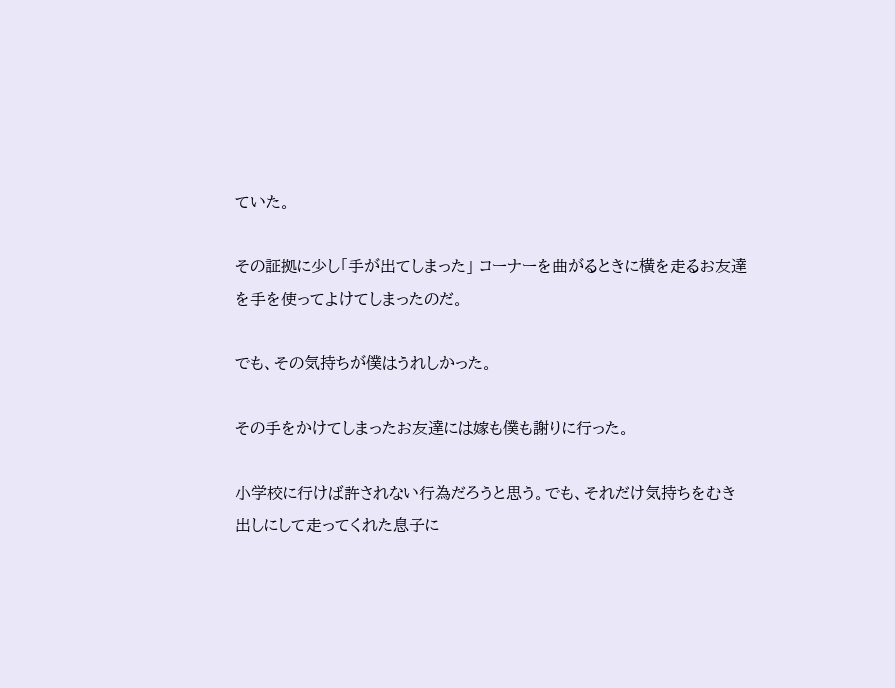ていた。

その証拠に少し「手が出てしまった」 コーナーを曲がるときに横を走るお友達を手を使ってよけてしまったのだ。

でも、その気持ちが僕はうれしかった。

その手をかけてしまったお友達には嫁も僕も謝りに行った。

小学校に行けば許されない行為だろうと思う。でも、それだけ気持ちをむき出しにして走ってくれた息子に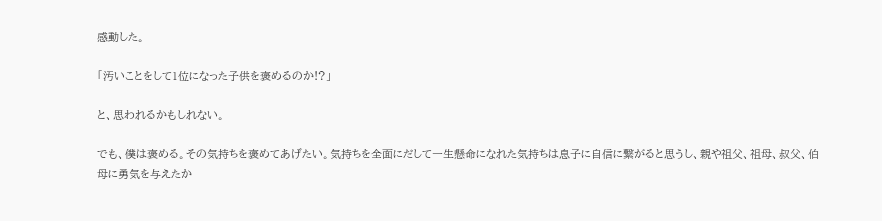感動した。

「汚いことをして1位になった子供を褒めるのか!?」

と、思われるかもしれない。

でも、僕は褒める。その気持ちを褒めてあげたい。気持ちを全面にだして一生懸命になれた気持ちは息子に自信に繋がると思うし、親や祖父、祖母、叔父、伯母に勇気を与えたか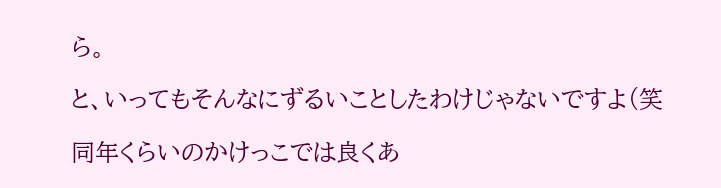ら。

と、いってもそんなにずるいことしたわけじゃないですよ(笑

同年くらいのかけっこでは良くあ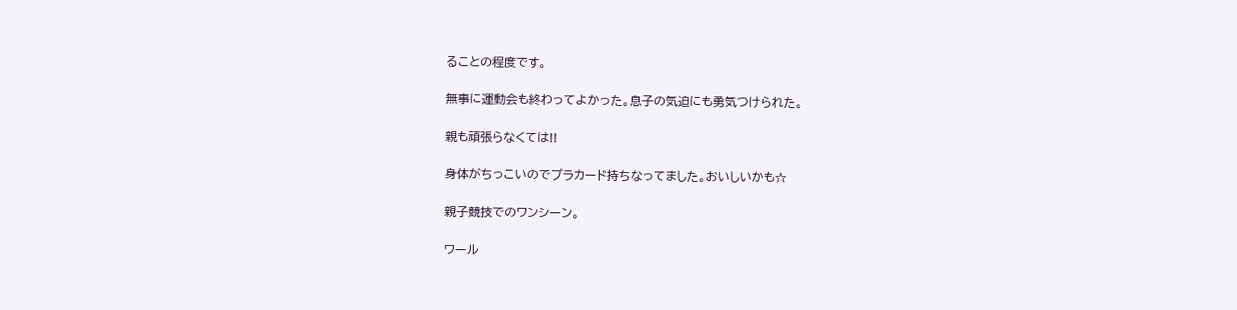ることの程度です。

無事に運動会も終わってよかった。息子の気迫にも勇気つけられた。

親も頑張らなくては!!

身体がちっこいのでプラカード持ちなってました。おいしいかも☆

親子競技でのワンシーン。

ワール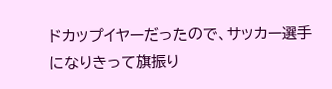ドカップイヤーだったので、サッカー選手になりきって旗振り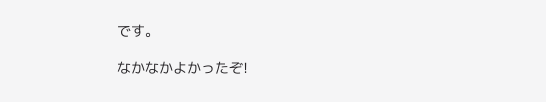です。

なかなかよかったぞ!